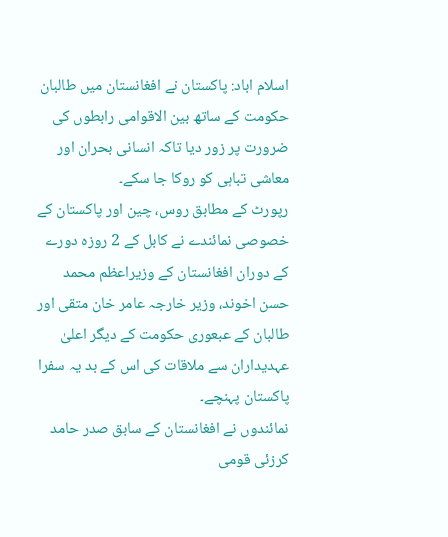اسلام اباد: پاکستان نے افغانستان میں طالبان حکومت کے ساتھ بین الاقوامی رابطوں کی ضرورت پر زور دیا تاکہ انسانی بحران اور معاشی تباہی کو روکا جا سکے۔
رپورٹ کے مطابق روس، چین اور پاکستان کے خصوصی نمائندے نے کابل کے 2 روزہ دورے کے دوران افغانستان کے وزیراعظم محمد حسن اخوند، وزیر خارجہ عامر خان متقی اور طالبان کے عبعوری حکومت کے دیگر اعلیٰ عہدیداران سے ملاقات کی اس کے بد یہ سفرا پاکستان پہنچے۔
نمائندوں نے افغانستان کے سابق صدر حامد کرزئی قومی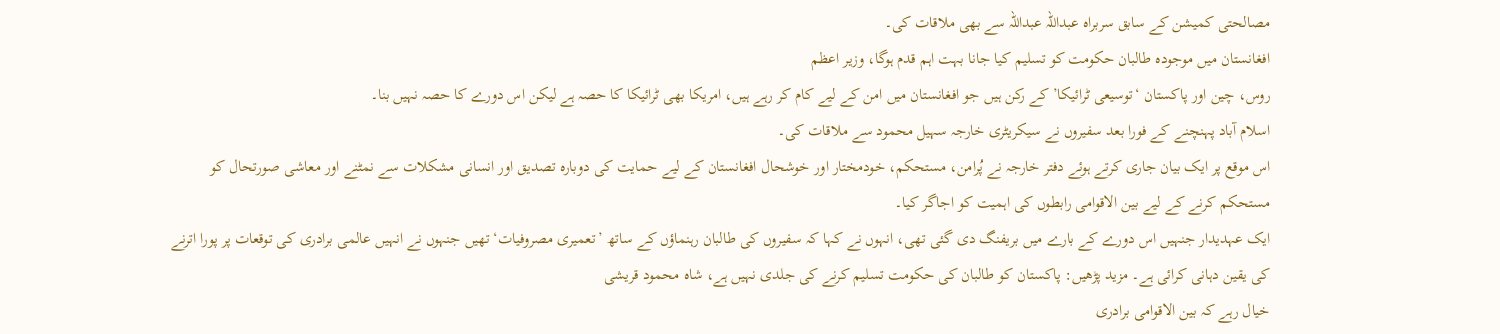مصالحتی کمیشن کے سابق سربراہ عبداللہ عبداللہ سے بھی ملاقات کی۔
افغانستان میں موجودہ طالبان حکومت کو تسلیم کیا جانا بہت اہم قدم ہوگا، وزیر اعظم
روس، چین اور پاکستان ‘توسیعی ٹرائیکا’ کے رکن ہیں جو افغانستان میں امن کے لیے کام کر رہے ہیں، امریکا بھی ٹرائیکا کا حصہ ہے لیکن اس دورے کا حصہ نہیں بنا۔
اسلام آباد پہنچنے کے فورا بعد سفیروں نے سیکریٹری خارجہ سہیل محمود سے ملاقات کی۔
اس موقع پر ایک بیان جاری کرتے ہوئے دفتر خارجہ نے پُرامن، مستحکم، خودمختار اور خوشحال افغانستان کے لیے حمایت کی دوبارہ تصدیق اور انسانی مشکلات سے نمٹنے اور معاشی صورتحال کو مستحکم کرنے کے لیے بین الاقوامی رابطوں کی اہمیت کو اجاگر کیا۔
ایک عہدیدار جنہیں اس دورے کے بارے میں بریفنگ دی گئی تھی، انہوں نے کہا کہ سفیروں کی طالبان رہنماؤں کے ساتھ ’تعمیری مصروفیات‘ تھیں جنہوں نے انہیں عالمی برادری کی توقعات پر پورا اترنے کی یقین دہانی کرائی ہے۔ مزید پڑھیں: پاکستان کو طالبان کی حکومت تسلیم کرنے کی جلدی نہیں ہے، شاہ محمود قریشی
خیال رہے کہ بین الاقوامی برادری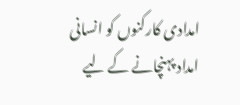امدادی کارکنوں کو انسانی امداد پہنچانے کے لیے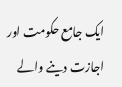ایک جامع حکومت اور اجازت دینے والے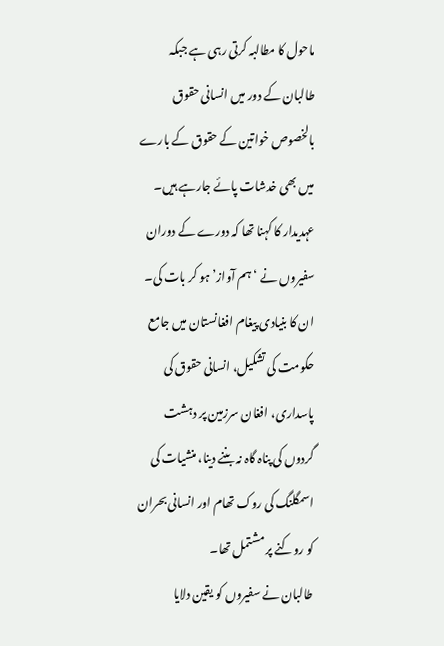ماحول کا مطالبہ کرتی رہی ہے جبکہ طالبان کے دور میں انسانی حقوق بالخصوص خواتین کے حقوق کے بارے میں بھی خدشات پائے جارہے ہیں۔
عہدیدار کا کہنا تھا کہ دورے کے دوران سفیروں نے ‘ہم آواز’ ہو کر بات کی۔
ان کا بنیادی پیغام افغانستان میں جامع حکومت کی تشکیل، انسانی حقوق کی پاسداری، افغان سرزمین پر دہشت گردوں کی پناہ گاہ نہ بننے دینا، منشیات کی اسمگلنگ کی روک تھام اور انسانی بحران کو روکنے پر مشتمل تھا۔
طالبان نے سفیروں کو یقین دلایا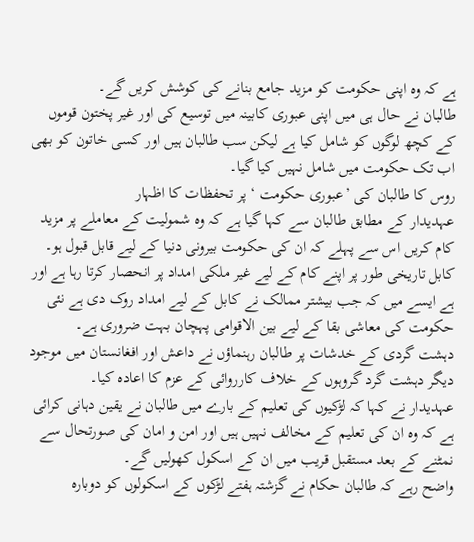ہے کہ وہ اپنی حکومت کو مزید جامع بنانے کی کوشش کریں گے۔
طالبان نے حال ہی میں اپنی عبوری کابینہ میں توسیع کی اور غیر پختون قوموں کے کچھ لوگوں کو شامل کیا ہے لیکن سب طالبان ہیں اور کسی خاتون کو بھی اب تک حکومت میں شامل نہیں کیا گیا۔
روس کا طالبان کی ’عبوری حکومت ‘ پر تحفظات کا اظہار
عہدیدار کے مطابق طالبان سے کہا گیا ہے کہ وہ شمولیت کے معاملے پر مزید کام کریں اس سے پہلے کہ ان کی حکومت بیرونی دنیا کے لیے قابل قبول ہو۔
کابل تاریخی طور پر اپنے کام کے لیے غیر ملکی امداد پر انحصار کرتا رہا ہے اور ہے ایسے میں کہ جب بیشتر ممالک نے کابل کے لیے امداد روک دی ہے نئی حکومت کی معاشی بقا کے لیے بین الاقوامی پہچان بہت ضروری ہے۔
دہشت گردی کے خدشات پر طالبان رہنماؤں نے داعش اور افغانستان میں موجود دیگر دہشت گرد گروہوں کے خلاف کارروائی کے عزم کا اعادہ کیا۔
عہدیدار نے کہا کہ لڑکیوں کی تعلیم کے بارے میں طالبان نے یقین دہانی کرائی ہے کہ وہ ان کی تعلیم کے مخالف نہیں ہیں اور امن و امان کی صورتحال سے نمٹنے کے بعد مستقبل قریب میں ان کے اسکول کھولیں گے۔
واضح رہے کہ طالبان حکام نے گزشتہ ہفتے لڑکوں کے اسکولوں کو دوبارہ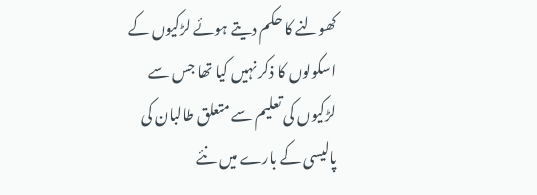کھولنے کا حکم دیتے ہوئے لڑکیوں کے اسکولوں کا ذکر نہیں کیا تھا جس سے لڑکیوں کی تعلیم سے متعلق طالبان کی پالیسی کے بارے میں نئے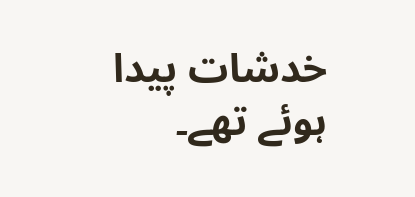خدشات پیدا ہوئے تھے۔